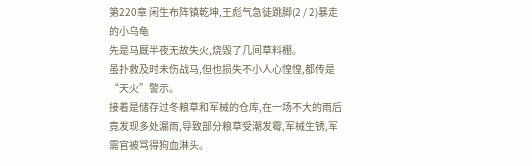第220章 闲生布阵镇乾坤,王彪气急徒跳脚(2 / 2)暴走的小乌龟
先是马厩半夜无故失火,烧毁了几间草料棚。
虽扑救及时未伤战马,但也损失不小人心惶惶,都传是“天火”警示。
接着是储存过冬粮草和军械的仓库,在一场不大的雨后竟发现多处漏雨,导致部分粮草受潮发霉,军械生锈,军需官被骂得狗血淋头。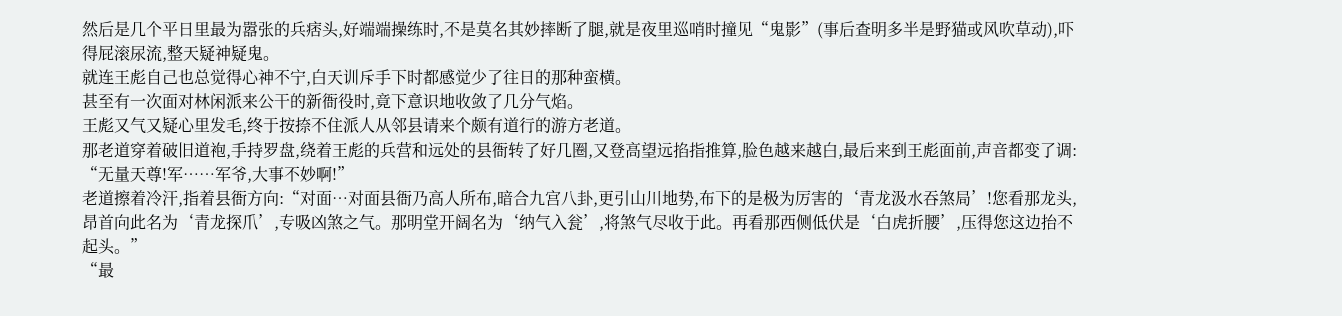然后是几个平日里最为嚣张的兵痞头,好端端操练时,不是莫名其妙摔断了腿,就是夜里巡哨时撞见“鬼影”(事后查明多半是野猫或风吹草动),吓得屁滚尿流,整天疑神疑鬼。
就连王彪自己也总觉得心神不宁,白天训斥手下时都感觉少了往日的那种蛮横。
甚至有一次面对林闲派来公干的新衙役时,竟下意识地收敛了几分气焰。
王彪又气又疑心里发毛,终于按捺不住派人从邻县请来个颇有道行的游方老道。
那老道穿着破旧道袍,手持罗盘,绕着王彪的兵营和远处的县衙转了好几圈,又登高望远掐指推算,脸色越来越白,最后来到王彪面前,声音都变了调:
“无量天尊!军……军爷,大事不妙啊!”
老道擦着冷汗,指着县衙方向:“对面…对面县衙乃高人所布,暗合九宫八卦,更引山川地势,布下的是极为厉害的‘青龙汲水吞煞局’!您看那龙头,昂首向此名为‘青龙探爪’,专吸凶煞之气。那明堂开阔名为‘纳气入瓮’,将煞气尽收于此。再看那西侧低伏是‘白虎折腰’,压得您这边抬不起头。”
“最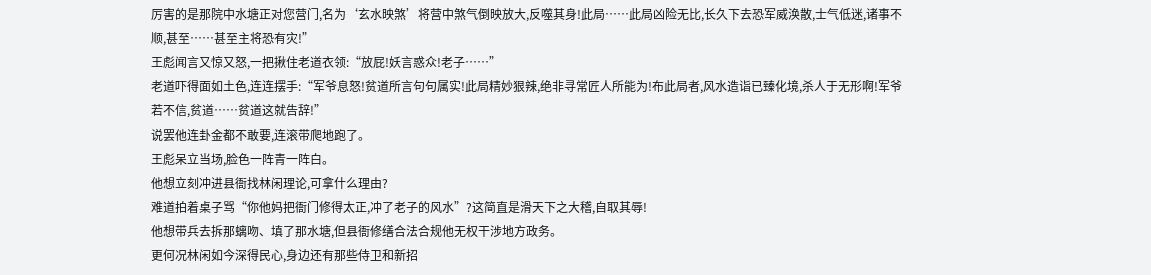厉害的是那院中水塘正对您营门,名为‘玄水映煞’将营中煞气倒映放大,反噬其身!此局……此局凶险无比,长久下去恐军威涣散,士气低迷,诸事不顺,甚至……甚至主将恐有灾!”
王彪闻言又惊又怒,一把揪住老道衣领:“放屁!妖言惑众!老子……”
老道吓得面如土色,连连摆手:“军爷息怒!贫道所言句句属实!此局精妙狠辣,绝非寻常匠人所能为!布此局者,风水造诣已臻化境,杀人于无形啊!军爷若不信,贫道……贫道这就告辞!”
说罢他连卦金都不敢要,连滚带爬地跑了。
王彪呆立当场,脸色一阵青一阵白。
他想立刻冲进县衙找林闲理论,可拿什么理由?
难道拍着桌子骂“你他妈把衙门修得太正,冲了老子的风水”?这简直是滑天下之大稽,自取其辱!
他想带兵去拆那螭吻、填了那水塘,但县衙修缮合法合规他无权干涉地方政务。
更何况林闲如今深得民心,身边还有那些侍卫和新招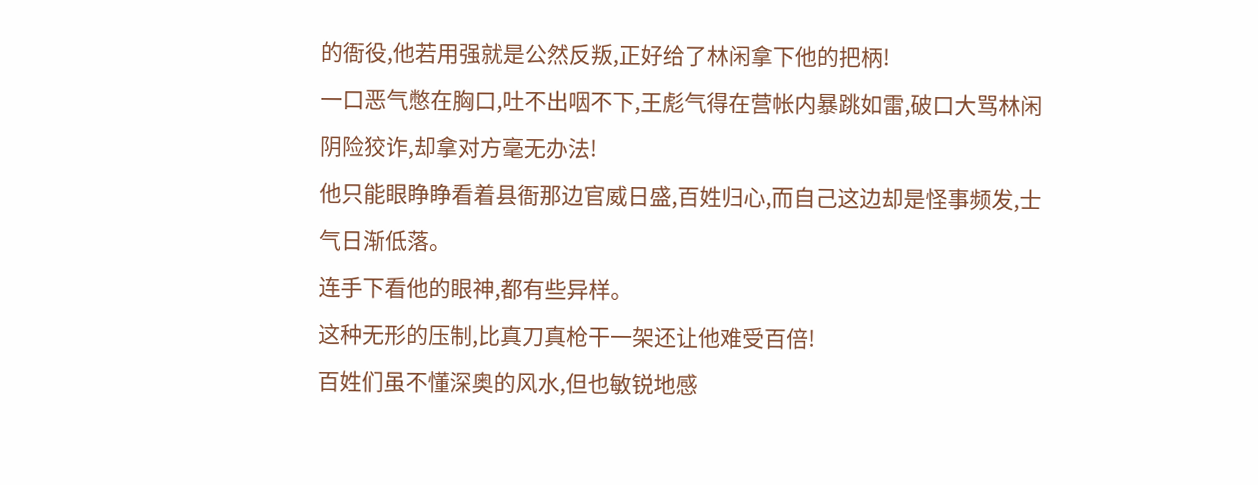的衙役,他若用强就是公然反叛,正好给了林闲拿下他的把柄!
一口恶气憋在胸口,吐不出咽不下,王彪气得在营帐内暴跳如雷,破口大骂林闲阴险狡诈,却拿对方毫无办法!
他只能眼睁睁看着县衙那边官威日盛,百姓归心,而自己这边却是怪事频发,士气日渐低落。
连手下看他的眼神,都有些异样。
这种无形的压制,比真刀真枪干一架还让他难受百倍!
百姓们虽不懂深奥的风水,但也敏锐地感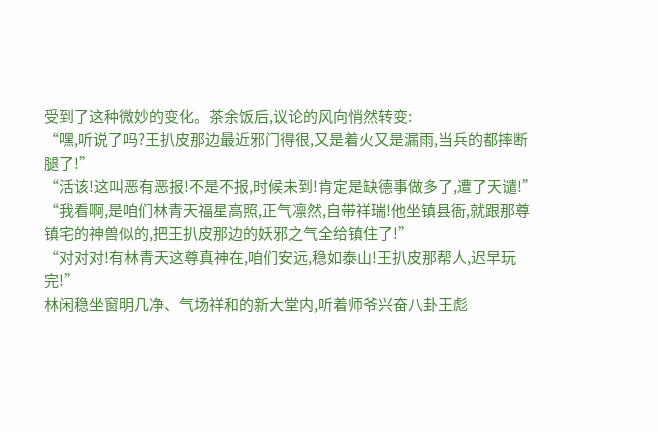受到了这种微妙的变化。茶余饭后,议论的风向悄然转变:
“嘿,听说了吗?王扒皮那边最近邪门得很,又是着火又是漏雨,当兵的都摔断腿了!”
“活该!这叫恶有恶报!不是不报,时候未到!肯定是缺德事做多了,遭了天谴!”
“我看啊,是咱们林青天福星高照,正气凛然,自带祥瑞!他坐镇县衙,就跟那尊镇宅的神兽似的,把王扒皮那边的妖邪之气全给镇住了!”
“对对对!有林青天这尊真神在,咱们安远,稳如泰山!王扒皮那帮人,迟早玩完!”
林闲稳坐窗明几净、气场祥和的新大堂内,听着师爷兴奋八卦王彪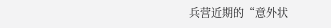兵营近期的“意外状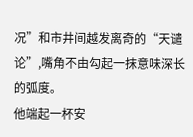况”和市井间越发离奇的“天谴论”,嘴角不由勾起一抹意味深长的弧度。
他端起一杯安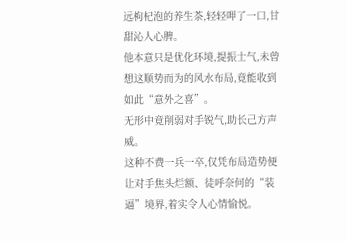远枸杞泡的养生茶,轻轻呷了一口,甘甜沁人心脾。
他本意只是优化环境,提振士气,未曾想这顺势而为的风水布局,竟能收到如此“意外之喜”。
无形中竟削弱对手锐气,助长己方声威。
这种不费一兵一卒,仅凭布局造势便让对手焦头烂额、徒呼奈何的“装逼”境界,着实令人心情愉悦。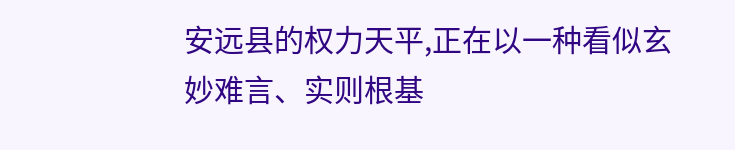安远县的权力天平,正在以一种看似玄妙难言、实则根基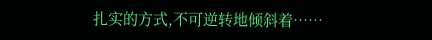扎实的方式,不可逆转地倾斜着……